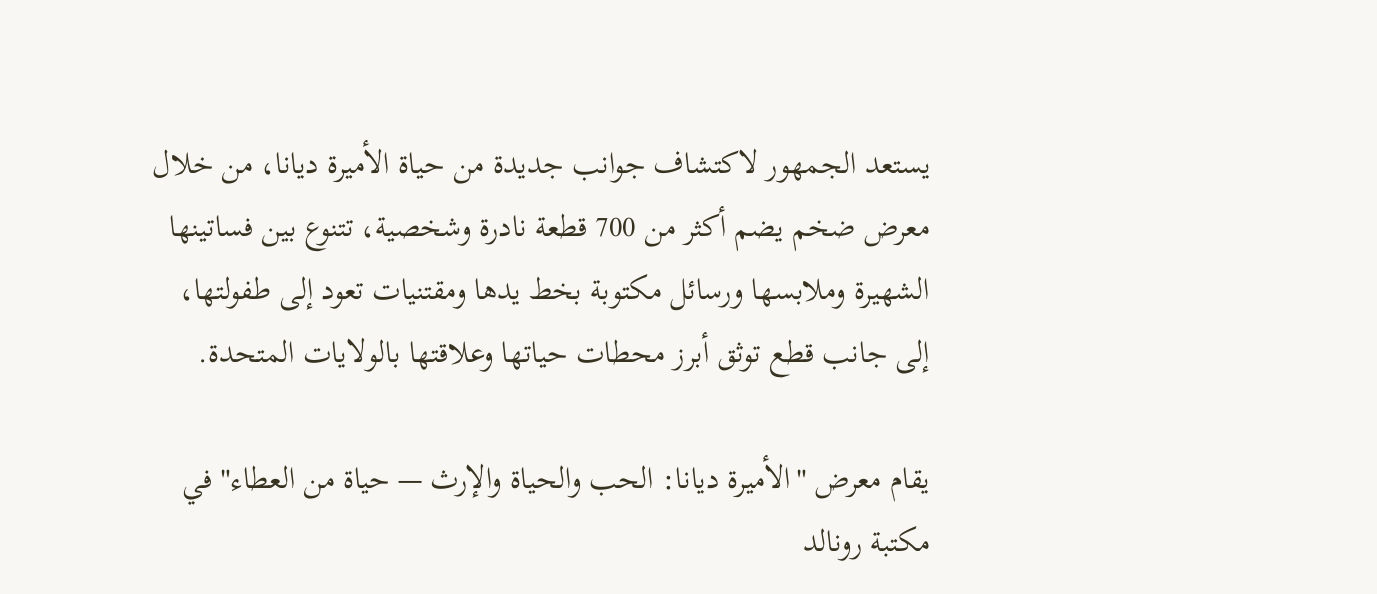يستعد الجمهور لاكتشاف جوانب جديدة من حياة الأميرة ديانا، من خلال معرض ضخم يضم أكثر من 700 قطعة نادرة وشخصية، تتنوع بين فساتينها الشهيرة وملابسها ورسائل مكتوبة بخط يدها ومقتنيات تعود إلى طفولتها، إلى جانب قطع توثق أبرز محطات حياتها وعلاقتها بالولايات المتحدة.

يقام معرض "الأميرة ديانا: الحب والحياة والإرث — حياة من العطاء" في مكتبة رونالد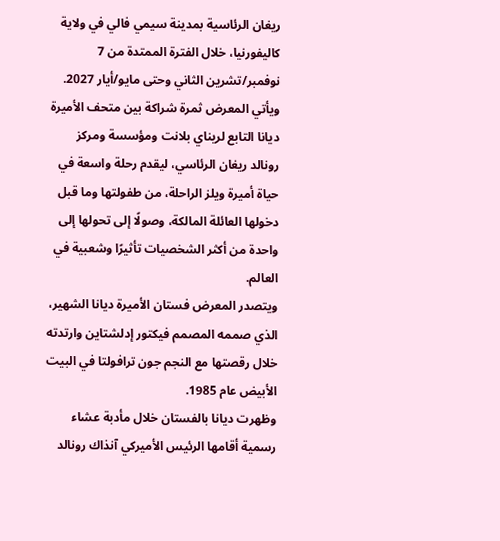ريغان الرئاسية بمدينة سيمي فالي في ولاية كاليفورنيا، خلال الفترة الممتدة من 7 نوفمبر/تشرين الثاني وحتى مايو/أيار 2027.
ويأتي المعرض ثمرة شراكة بين متحف الأميرة ديانا التابع لريناي بلانت ومؤسسة ومركز رونالد ريغان الرئاسي، ليقدم رحلة واسعة في حياة أميرة ويلز الراحلة، من طفولتها وما قبل دخولها العائلة المالكة، وصولًا إلى تحولها إلى واحدة من أكثر الشخصيات تأثيرًا وشعبية في العالم.
ويتصدر المعرض فستان الأميرة ديانا الشهير، الذي صممه المصمم فيكتور إدلشتاين وارتدته خلال رقصتها مع النجم جون ترافولتا في البيت الأبيض عام 1985.
وظهرت ديانا بالفستان خلال مأدبة عشاء رسمية أقامها الرئيس الأميركي آنذاك رونالد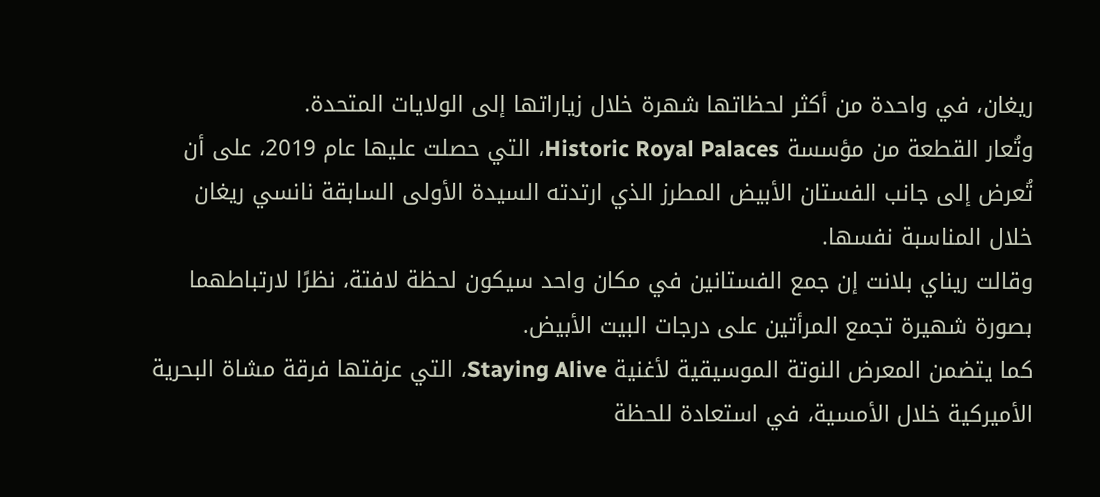ريغان، في واحدة من أكثر لحظاتها شهرة خلال زياراتها إلى الولايات المتحدة.
وتُعار القطعة من مؤسسة Historic Royal Palaces، التي حصلت عليها عام 2019، على أن تُعرض إلى جانب الفستان الأبيض المطرز الذي ارتدته السيدة الأولى السابقة نانسي ريغان خلال المناسبة نفسها.
وقالت ريناي بلانت إن جمع الفستانين في مكان واحد سيكون لحظة لافتة، نظرًا لارتباطهما بصورة شهيرة تجمع المرأتين على درجات البيت الأبيض.
كما يتضمن المعرض النوتة الموسيقية لأغنية Staying Alive، التي عزفتها فرقة مشاة البحرية الأميركية خلال الأمسية، في استعادة للحظة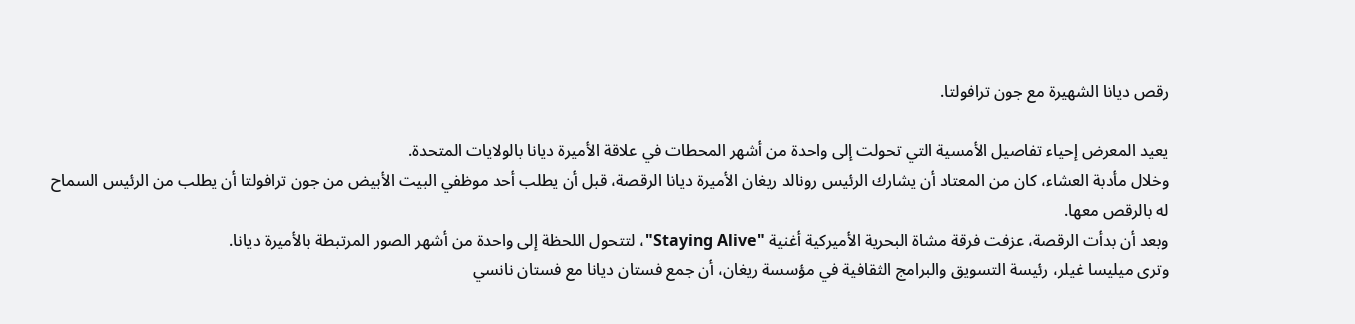رقص ديانا الشهيرة مع جون ترافولتا.

يعيد المعرض إحياء تفاصيل الأمسية التي تحولت إلى واحدة من أشهر المحطات في علاقة الأميرة ديانا بالولايات المتحدة.
وخلال مأدبة العشاء، كان من المعتاد أن يشارك الرئيس رونالد ريغان الأميرة ديانا الرقصة، قبل أن يطلب أحد موظفي البيت الأبيض من جون ترافولتا أن يطلب من الرئيس السماح له بالرقص معها.
وبعد أن بدأت الرقصة، عزفت فرقة مشاة البحرية الأميركية أغنية "Staying Alive"، لتتحول اللحظة إلى واحدة من أشهر الصور المرتبطة بالأميرة ديانا.
وترى ميليسا غيلر، رئيسة التسويق والبرامج الثقافية في مؤسسة ريغان، أن جمع فستان ديانا مع فستان نانسي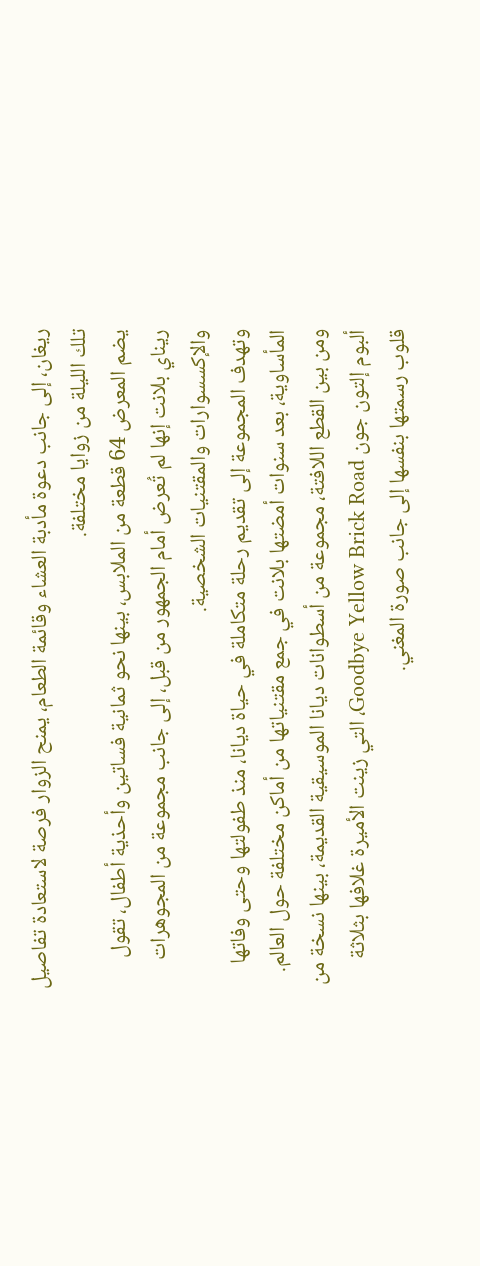ريغان، إلى جانب دعوة مأدبة العشاء وقائمة الطعام، يمنح الزوار فرصة لاستعادة تفاصيل تلك الليلة من زوايا مختلفة.
يضم المعرض 64 قطعة من الملابس، بينها نحو ثمانية فساتين وأحذية أطفال، تقول ريناي بلانت إنها لم تُعرض أمام الجمهور من قبل، إلى جانب مجموعة من المجوهرات والإكسسوارات والمقتنيات الشخصية.
وتهدف المجموعة إلى تقديم رحلة متكاملة في حياة ديانا، منذ طفولتها وحتى وفاتها المأساوية، بعد سنوات أمضتها بلانت في جمع مقتنياتها من أماكن مختلفة حول العالم.
ومن بين القطع اللافتة، مجموعة من أسطوانات ديانا الموسيقية القديمة، بينها نسخة من ألبوم إلتون جون Goodbye Yellow Brick Road، التي زينت الأميرة غلافها بثلاثة قلوب رسمتها بنفسها إلى جانب صورة المغني.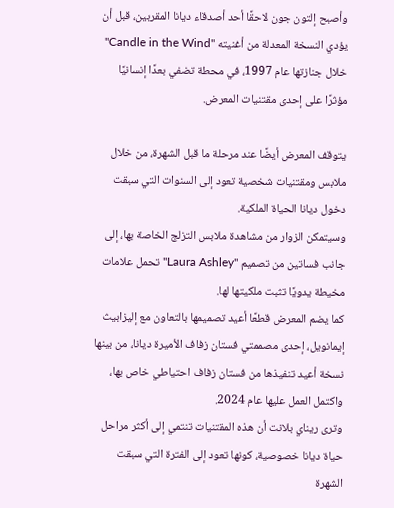وأصبح إلتون جون لاحقًا أحد أصدقاء ديانا المقربين، قبل أن يؤدي النسخة المعدلة من أغنيته "Candle in the Wind" خلال جنازتها عام 1997، في محطة تضفي بعدًا إنسانيًا مؤثرًا على إحدى مقتنيات المعرض.

يتوقف المعرض أيضًا عند مرحلة ما قبل الشهرة، من خلال ملابس ومقتنيات شخصية تعود إلى السنوات التي سبقت دخول ديانا الحياة الملكية.
وسيتمكن الزوار من مشاهدة ملابس التزلج الخاصة بها، إلى جانب فساتين من تصميم "Laura Ashley" تحمل علامات مخيطة يدويًا تثبت ملكيتها لها.
كما يضم المعرض قطعًا أعيد تصميمها بالتعاون مع إليزابيث إيمانويل، إحدى مصممتي فستان زفاف الأميرة ديانا، من بينها نسخة أعيد تنفيذها من فستان زفاف احتياطي خاص بها، واكتمل العمل عليها عام 2024.
وترى ريناي بلانت أن هذه المقتنيات تنتمي إلى أكثر مراحل حياة ديانا خصوصية، كونها تعود إلى الفترة التي سبقت الشهرة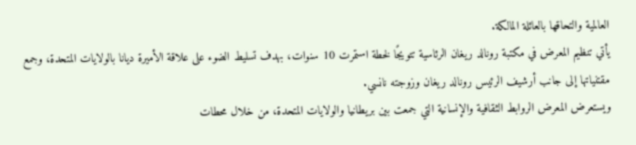العالمية والتحاقها بالعائلة المالكة.
يأتي تنظيم المعرض في مكتبة رونالد ريغان الرئاسية تتويجًا لخطة استمرت 10 سنوات، بهدف تسليط الضوء على علاقة الأميرة ديانا بالولايات المتحدة، وجمع مقتنياتها إلى جانب أرشيف الرئيس رونالد ريغان وزوجته نانسي.
ويستعرض المعرض الروابط الثقافية والإنسانية التي جمعت بين بريطانيا والولايات المتحدة، من خلال محطات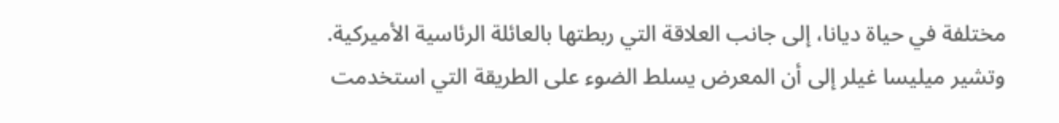مختلفة في حياة ديانا، إلى جانب العلاقة التي ربطتها بالعائلة الرئاسية الأميركية.
وتشير ميليسا غيلر إلى أن المعرض يسلط الضوء على الطريقة التي استخدمت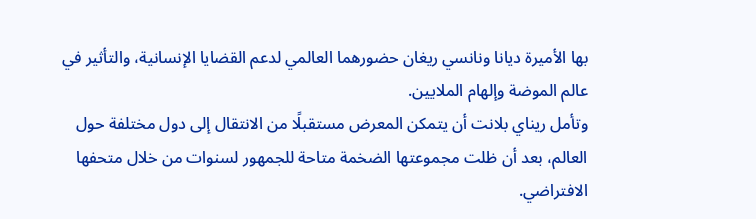بها الأميرة ديانا ونانسي ريغان حضورهما العالمي لدعم القضايا الإنسانية، والتأثير في عالم الموضة وإلهام الملايين.
وتأمل ريناي بلانت أن يتمكن المعرض مستقبلًا من الانتقال إلى دول مختلفة حول العالم، بعد أن ظلت مجموعتها الضخمة متاحة للجمهور لسنوات من خلال متحفها الافتراضي.